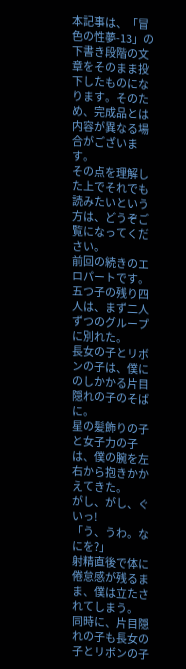本記事は、「冒色の性夢-13」の下書き段階の文章をそのまま投下したものになります。そのため、完成品とは内容が異なる場合がございます。
その点を理解した上でそれでも読みたいという方は、どうぞご覧になってください。
前回の続きのエロパートです。
五つ子の残り四人は、まず二人ずつのグループに別れた。
長女の子とリボンの子は、僕にのしかかる片目隠れの子のそばに。
星の髪飾りの子と女子力の子は、僕の腕を左右から抱きかかえてきた。
がし、がし、ぐいっ!
「う、うわ。なにを?」
射精直後で体に倦怠感が残るまま、僕は立たされてしまう。
同時に、片目隠れの子も長女の子とリボンの子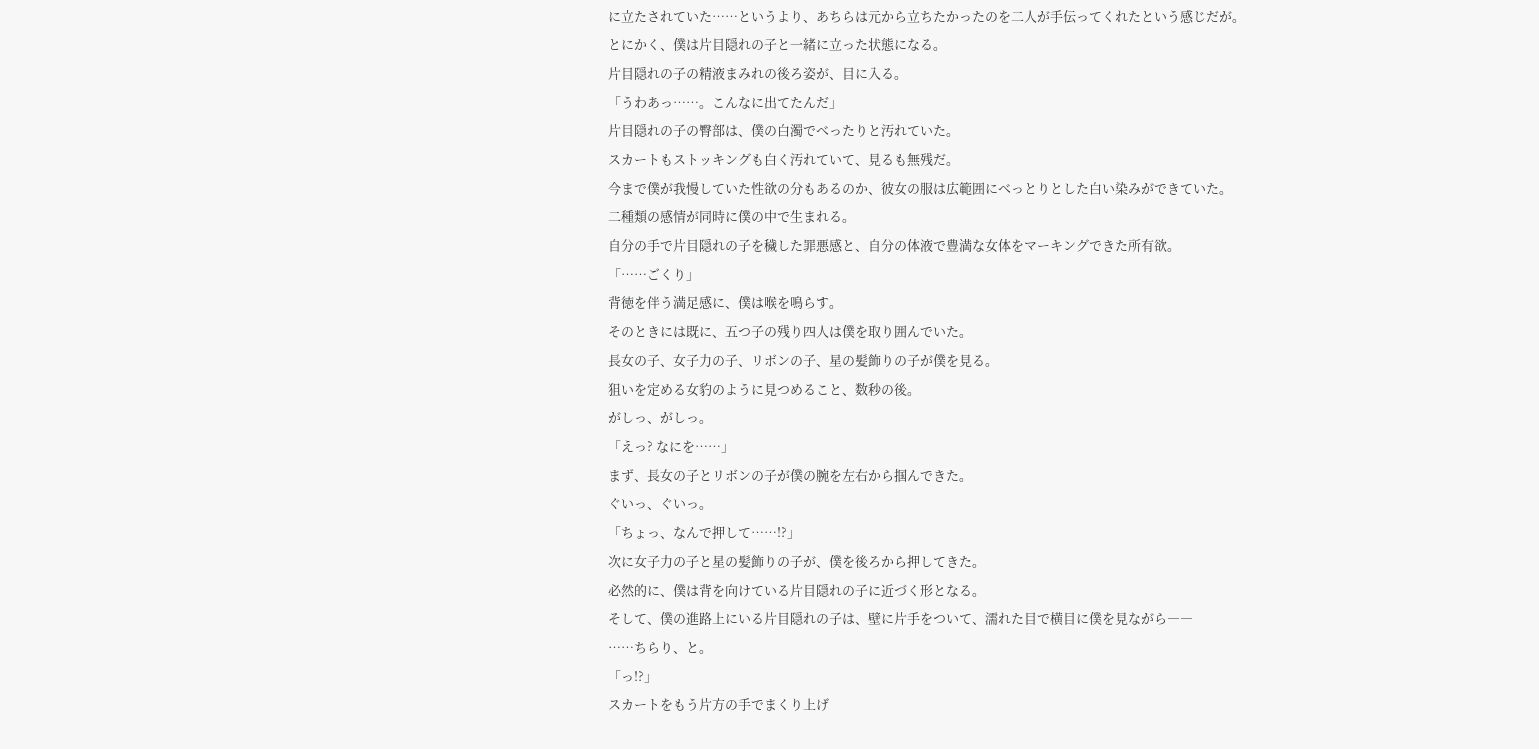に立たされていた……というより、あちらは元から立ちたかったのを二人が手伝ってくれたという感じだが。
とにかく、僕は片目隠れの子と一緒に立った状態になる。
片目隠れの子の精液まみれの後ろ姿が、目に入る。
「うわあっ……。こんなに出てたんだ」
片目隠れの子の臀部は、僕の白濁でべったりと汚れていた。
スカートもストッキングも白く汚れていて、見るも無残だ。
今まで僕が我慢していた性欲の分もあるのか、彼女の服は広範囲にべっとりとした白い染みができていた。
二種類の感情が同時に僕の中で生まれる。
自分の手で片目隠れの子を穢した罪悪感と、自分の体液で豊満な女体をマーキングできた所有欲。
「……ごくり」
背徳を伴う満足感に、僕は喉を鳴らす。
そのときには既に、五つ子の残り四人は僕を取り囲んでいた。
長女の子、女子力の子、リボンの子、星の髪飾りの子が僕を見る。
狙いを定める女豹のように見つめること、数秒の後。
がしっ、がしっ。
「えっ? なにを……」
まず、長女の子とリボンの子が僕の腕を左右から掴んできた。
ぐいっ、ぐいっ。
「ちょっ、なんで押して……!?」
次に女子力の子と星の髪飾りの子が、僕を後ろから押してきた。
必然的に、僕は背を向けている片目隠れの子に近づく形となる。
そして、僕の進路上にいる片目隠れの子は、壁に片手をついて、濡れた目で横目に僕を見ながら――
……ちらり、と。
「っ!?」
スカートをもう片方の手でまくり上げ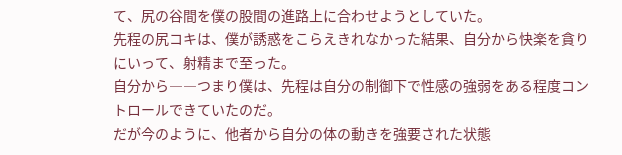て、尻の谷間を僕の股間の進路上に合わせようとしていた。
先程の尻コキは、僕が誘惑をこらえきれなかった結果、自分から快楽を貪りにいって、射精まで至った。
自分から――つまり僕は、先程は自分の制御下で性感の強弱をある程度コントロールできていたのだ。
だが今のように、他者から自分の体の動きを強要された状態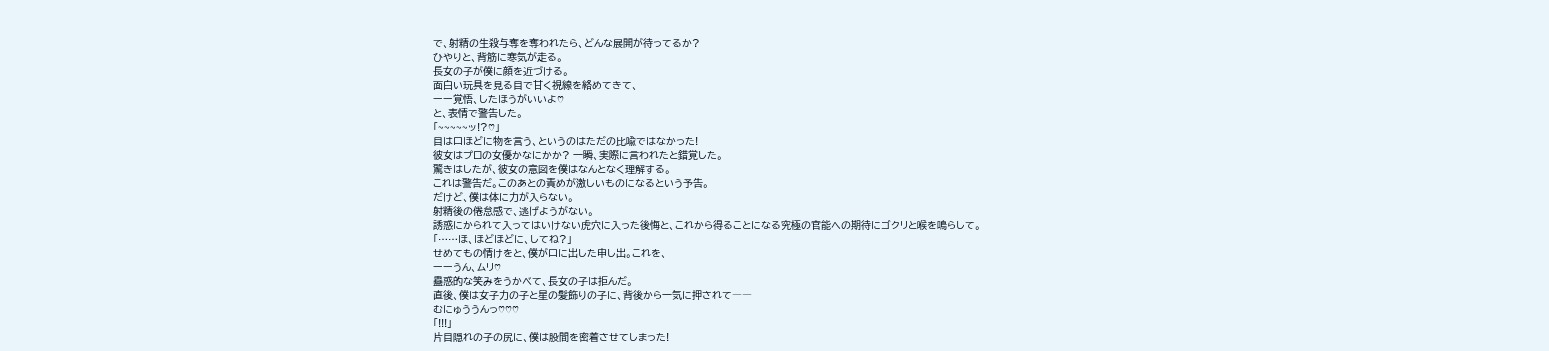で、射精の生殺与奪を奪われたら、どんな展開が待ってるか?
ひやりと、背筋に寒気が走る。
長女の子が僕に顔を近づける。
面白い玩具を見る目で甘く視線を絡めてきて、
ーー覚悟、したほうがいいよ♡
と、表情で警告した。
「~~~~~ッ!?♡」
目は口ほどに物を言う、というのはただの比喩ではなかった!
彼女はプロの女優かなにかか? 一瞬、実際に言われたと錯覚した。
驚きはしたが、彼女の意図を僕はなんとなく理解する。
これは警告だ。このあとの責めが激しいものになるという予告。
だけど、僕は体に力が入らない。
射精後の倦怠感で、逃げようがない。
誘惑にかられて入ってはいけない虎穴に入った後悔と、これから得ることになる究極の官能への期待にゴクリと喉を鳴らして。
「……ほ、ほどほどに、してね?」
せめてもの情けをと、僕が口に出した申し出。これを、
ーーうん、ムリ♡
蠱惑的な笑みをうかべて、長女の子は拒んだ。
直後、僕は女子力の子と星の髪飾りの子に、背後から一気に押されて――
むにゅううんっ♡♡♡
「!!!」
片目隠れの子の尻に、僕は股間を密着させてしまった!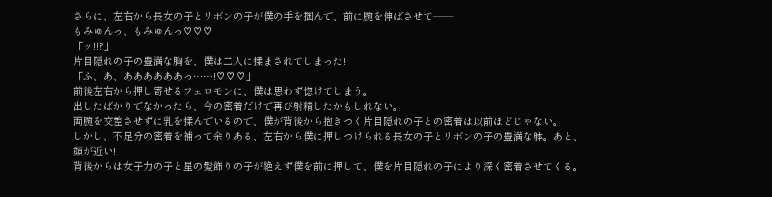さらに、左右から長女の子とリボンの子が僕の手を掴んで、前に腕を伸ばさせて――
もみゅんっ、もみゅんっ♡♡♡
「ッ!!?」
片目隠れの子の豊満な胸を、僕は二人に揉まされてしまった!
「ふ、あ、ああああああっ……!♡♡♡」
前後左右から押し寄せるフェロモンに、僕は思わず惚けてしまう。
出したばかりでなかったら、今の密着だけで再び射精したかもしれない。
両腕を交差させずに乳を揉んでいるので、僕が背後から抱きつく片目隠れの子との密着は以前ほどじゃない。
しかし、不足分の密着を補って余りある、左右から僕に押しつけられる長女の子とリボンの子の豊満な躰。あと、顔が近い!
背後からは女子力の子と星の髪飾りの子が絶えず僕を前に押して、僕を片目隠れの子により深く密着させてくる。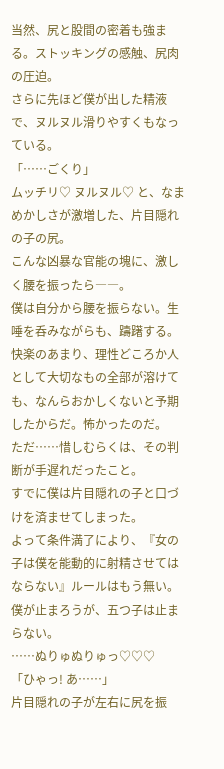当然、尻と股間の密着も強まる。ストッキングの感触、尻肉の圧迫。
さらに先ほど僕が出した精液で、ヌルヌル滑りやすくもなっている。
「……ごくり」
ムッチリ♡ ヌルヌル♡ と、なまめかしさが激増した、片目隠れの子の尻。
こんな凶暴な官能の塊に、激しく腰を振ったら――。
僕は自分から腰を振らない。生唾を呑みながらも、躊躇する。
快楽のあまり、理性どころか人として大切なもの全部が溶けても、なんらおかしくないと予期したからだ。怖かったのだ。
ただ……惜しむらくは、その判断が手遅れだったこと。
すでに僕は片目隠れの子と口づけを済ませてしまった。
よって条件満了により、『女の子は僕を能動的に射精させてはならない』ルールはもう無い。
僕が止まろうが、五つ子は止まらない。
……ぬりゅぬりゅっ♡♡♡
「ひゃっ! あ……」
片目隠れの子が左右に尻を振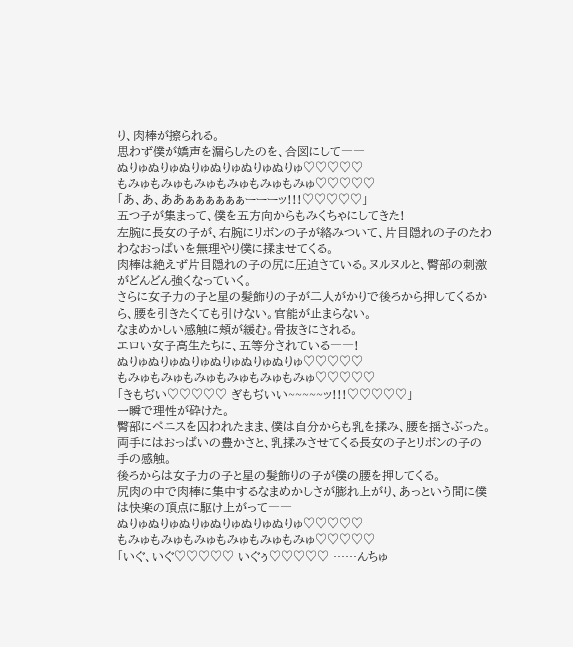り、肉棒が擦られる。
思わず僕が嬌声を漏らしたのを、合図にして――
ぬりゅぬりゅぬりゅぬりゅぬりゅぬりゅ♡♡♡♡♡
もみゅもみゅもみゅもみゅもみゅもみゅ♡♡♡♡♡
「あ、あ、ああぁぁぁぁぁぁーーーッ!!!♡♡♡♡♡」
五つ子が集まって、僕を五方向からもみくちゃにしてきた!
左腕に長女の子が、右腕にリボンの子が絡みついて、片目隠れの子のたわわなおっぱいを無理やり僕に揉ませてくる。
肉棒は絶えず片目隠れの子の尻に圧迫さている。ヌルヌルと、臀部の刺激がどんどん強くなっていく。
さらに女子力の子と星の髪飾りの子が二人がかりで後ろから押してくるから、腰を引きたくても引けない。官能が止まらない。
なまめかしい感触に頬が緩む。骨抜きにされる。
エロい女子高生たちに、五等分されている――!
ぬりゅぬりゅぬりゅぬりゅぬりゅぬりゅ♡♡♡♡♡
もみゅもみゅもみゅもみゅもみゅもみゅ♡♡♡♡♡
「きもぢい♡♡♡♡♡ ぎもぢいい~~~~~ッ!!!♡♡♡♡♡」
一瞬で理性が砕けた。
臀部にペニスを囚われたまま、僕は自分からも乳を揉み、腰を揺さぶった。
両手にはおっぱいの豊かさと、乳揉みさせてくる長女の子とリボンの子の手の感触。
後ろからは女子力の子と星の髪飾りの子が僕の腰を押してくる。
尻肉の中で肉棒に集中するなまめかしさが膨れ上がり、あっという間に僕は快楽の頂点に駆け上がって――
ぬりゅぬりゅぬりゅぬりゅぬりゅぬりゅ♡♡♡♡♡
もみゅもみゅもみゅもみゅもみゅもみゅ♡♡♡♡♡
「いぐ、いぐ♡♡♡♡♡ いぐぅ♡♡♡♡♡ ……んちゅ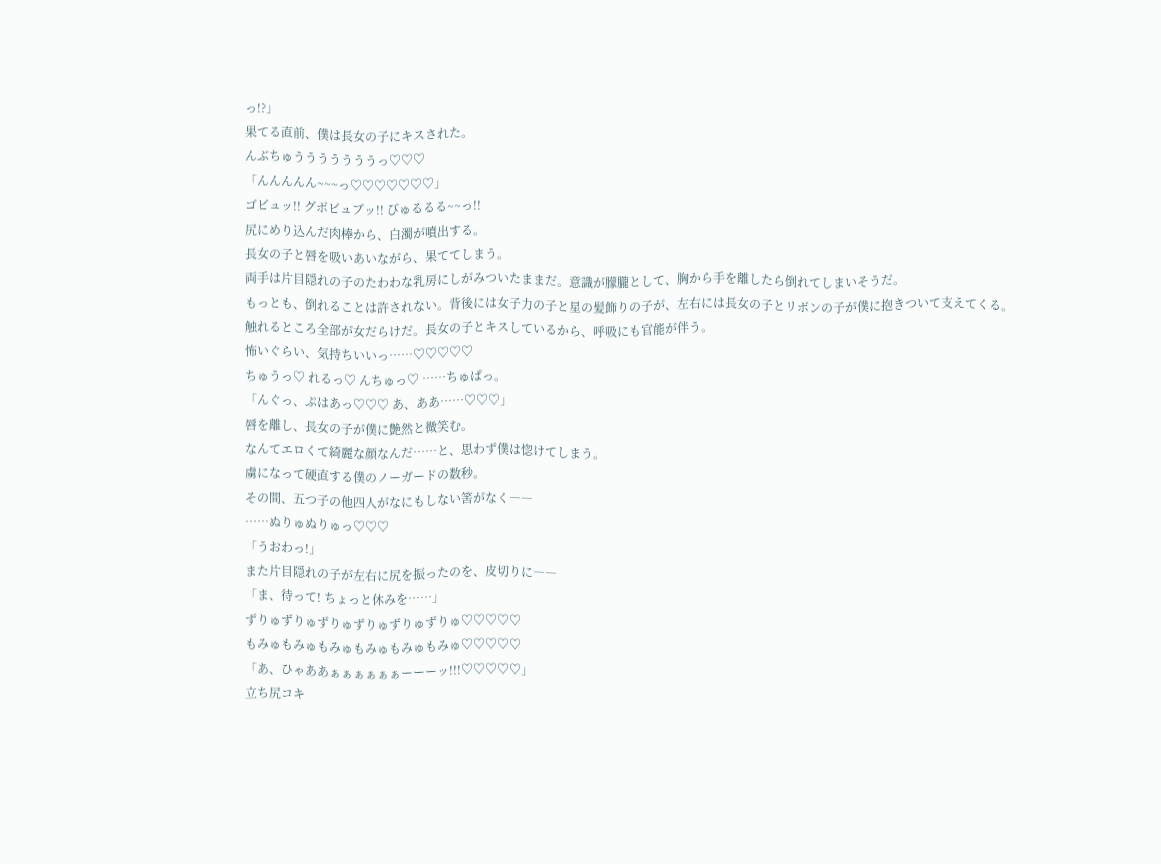っ!?」
果てる直前、僕は長女の子にキスされた。
んぶちゅうううううううっ♡♡♡
「んんんんん~~~っ♡♡♡♡♡♡♡」
ゴビュッ!! グボビュブッ!! びゅるるる~~っ!!
尻にめり込んだ肉棒から、白濁が噴出する。
長女の子と唇を吸いあいながら、果ててしまう。
両手は片目隠れの子のたわわな乳房にしがみついたままだ。意識が朦朧として、胸から手を離したら倒れてしまいそうだ。
もっとも、倒れることは許されない。背後には女子力の子と星の髪飾りの子が、左右には長女の子とリボンの子が僕に抱きついて支えてくる。
触れるところ全部が女だらけだ。長女の子とキスしているから、呼吸にも官能が伴う。
怖いぐらい、気持ちいいっ……♡♡♡♡♡
ちゅうっ♡ れるっ♡ んちゅっ♡ ……ちゅぱっ。
「んぐっ、ぷはあっ♡♡♡ あ、ああ……♡♡♡」
唇を離し、長女の子が僕に艶然と微笑む。
なんてエロくて綺麗な顔なんだ……と、思わず僕は惚けてしまう。
虜になって硬直する僕のノーガードの数秒。
その間、五つ子の他四人がなにもしない筈がなく――
……ぬりゅぬりゅっ♡♡♡
「うおわっ!」
また片目隠れの子が左右に尻を振ったのを、皮切りに――
「ま、待って! ちょっと休みを……」
ずりゅずりゅずりゅずりゅずりゅずりゅ♡♡♡♡♡
もみゅもみゅもみゅもみゅもみゅもみゅ♡♡♡♡♡
「あ、ひゃああぁぁぁぁぁぁーーーッ!!!♡♡♡♡♡」
立ち尻コキ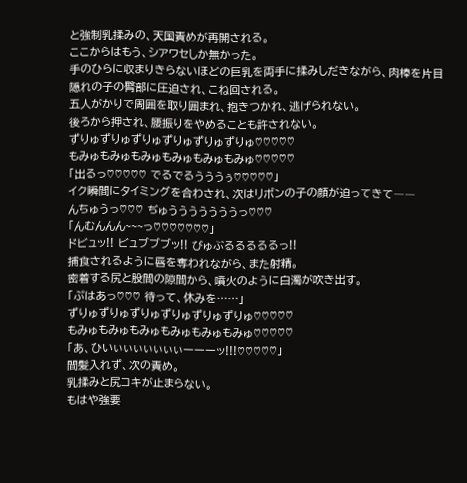と強制乳揉みの、天国責めが再開される。
ここからはもう、シアワセしか無かった。
手のひらに収まりきらないほどの巨乳を両手に揉みしだきながら、肉棒を片目隠れの子の臀部に圧迫され、こね回される。
五人がかりで周囲を取り囲まれ、抱きつかれ、逃げられない。
後ろから押され、腰振りをやめることも許されない。
ずりゅずりゅずりゅずりゅずりゅずりゅ♡♡♡♡♡
もみゅもみゅもみゅもみゅもみゅもみゅ♡♡♡♡♡
「出るっ♡♡♡♡♡ でるでるうううぅ♡♡♡♡♡」
イク瞬間にタイミングを合わされ、次はリボンの子の顔が迫ってきて――
んちゅうっ♡♡♡ ぢゅうううううううっ♡♡♡
「んむんんん~~~っ♡♡♡♡♡♡♡」
ドビュッ!! ビュブブブッ!! びゅぶるるるるるっ!!
捕食されるように唇を奪われながら、また射精。
密着する尻と股間の隙間から、噴火のように白濁が吹き出す。
「ぷはあっ♡♡♡ 待って、休みを……」
ずりゅずりゅずりゅずりゅずりゅずりゅ♡♡♡♡♡
もみゅもみゅもみゅもみゅもみゅもみゅ♡♡♡♡♡
「あ、ひいぃぃぃぃぃぃぃーーーッ!!!♡♡♡♡♡」
間髪入れず、次の責め。
乳揉みと尻コキが止まらない。
もはや強要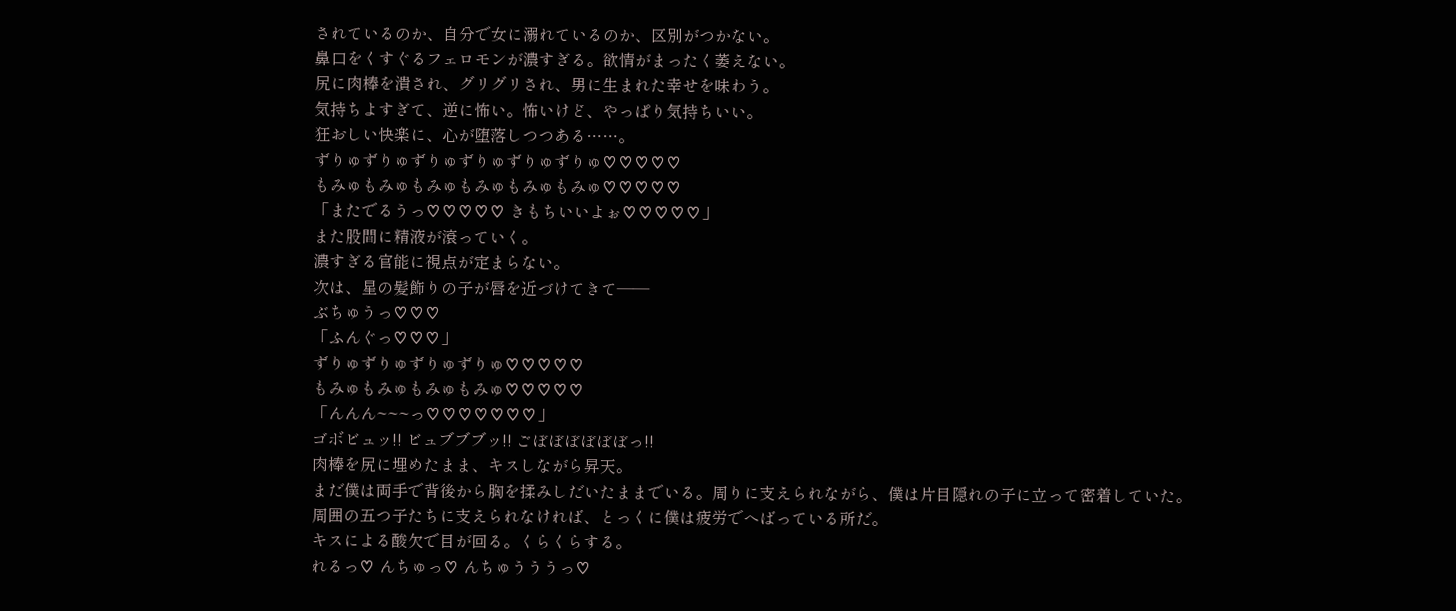されているのか、自分で女に溺れているのか、区別がつかない。
鼻口をくすぐるフェロモンが濃すぎる。欲情がまったく萎えない。
尻に肉棒を潰され、グリグリされ、男に生まれた幸せを味わう。
気持ちよすぎて、逆に怖い。怖いけど、やっぱり気持ちいい。
狂おしい快楽に、心が堕落しつつある……。
ずりゅずりゅずりゅずりゅずりゅずりゅ♡♡♡♡♡
もみゅもみゅもみゅもみゅもみゅもみゅ♡♡♡♡♡
「またでるうっ♡♡♡♡♡ きもちいいよぉ♡♡♡♡♡」
また股間に精液が滾っていく。
濃すぎる官能に視点が定まらない。
次は、星の髪飾りの子が唇を近づけてきて――
ぶちゅうっ♡♡♡
「ふんぐっ♡♡♡」
ずりゅずりゅずりゅずりゅ♡♡♡♡♡
もみゅもみゅもみゅもみゅ♡♡♡♡♡
「んんん~~~っ♡♡♡♡♡♡♡」
ゴボビュッ!! ビュブブブッ!! ごぼぼぼぼぼぼっ!!
肉棒を尻に埋めたまま、キスしながら昇天。
まだ僕は両手で背後から胸を揉みしだいたままでいる。周りに支えられながら、僕は片目隠れの子に立って密着していた。
周囲の五つ子たちに支えられなければ、とっくに僕は疲労でへばっている所だ。
キスによる酸欠で目が回る。くらくらする。
れるっ♡ んちゅっ♡ んちゅうううっ♡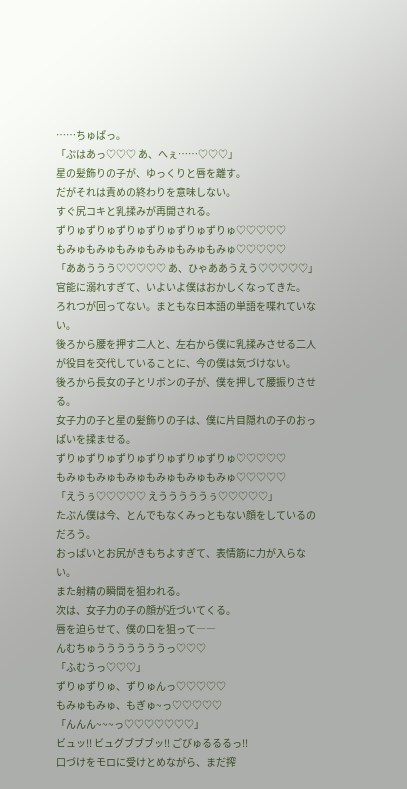……ちゅぱっ。
「ぷはあっ♡♡♡ あ、へぇ……♡♡♡」
星の髪飾りの子が、ゆっくりと唇を離す。
だがそれは責めの終わりを意味しない。
すぐ尻コキと乳揉みが再開される。
ずりゅずりゅずりゅずりゅずりゅずりゅ♡♡♡♡♡
もみゅもみゅもみゅもみゅもみゅもみゅ♡♡♡♡♡
「ああううう♡♡♡♡♡ あ、ひゃああうえう♡♡♡♡♡」
官能に溺れすぎて、いよいよ僕はおかしくなってきた。
ろれつが回ってない。まともな日本語の単語を喋れていない。
後ろから腰を押す二人と、左右から僕に乳揉みさせる二人が役目を交代していることに、今の僕は気づけない。
後ろから長女の子とリボンの子が、僕を押して腰振りさせる。
女子力の子と星の髪飾りの子は、僕に片目隠れの子のおっぱいを揉ませる。
ずりゅずりゅずりゅずりゅずりゅずりゅ♡♡♡♡♡
もみゅもみゅもみゅもみゅもみゅもみゅ♡♡♡♡♡
「えうぅ♡♡♡♡♡ えうううううぅ♡♡♡♡♡」
たぶん僕は今、とんでもなくみっともない顔をしているのだろう。
おっぱいとお尻がきもちよすぎて、表情筋に力が入らない。
また射精の瞬間を狙われる。
次は、女子力の子の顔が近づいてくる。
唇を迫らせて、僕の口を狙って――
んむちゅうううううううっ♡♡♡
「ふむうっ♡♡♡」
ずりゅずりゅ、ずりゅんっ♡♡♡♡♡
もみゅもみゅ、もぎゅ~っ♡♡♡♡♡
「んんん~~~っ♡♡♡♡♡♡♡」
ビュッ!! ビュグブブブッ!! ごびゅるるるっ!!
口づけをモロに受けとめながら、まだ搾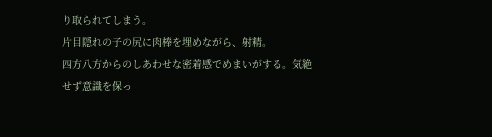り取られてしまう。
片目隠れの子の尻に肉棒を埋めながら、射精。
四方八方からのしあわせな密着感でめまいがする。気絶せず意識を保っ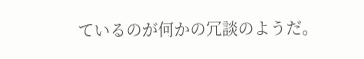ているのが何かの冗談のようだ。